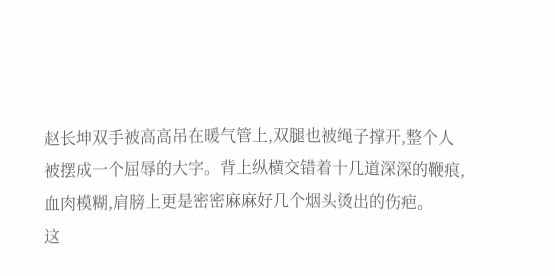赵长坤双手被高高吊在暖气管上,双腿也被绳子撑开,整个人被摆成一个屈辱的大字。背上纵横交错着十几道深深的鞭痕,血肉模糊,肩膀上更是密密麻麻好几个烟头烫出的伤疤。
这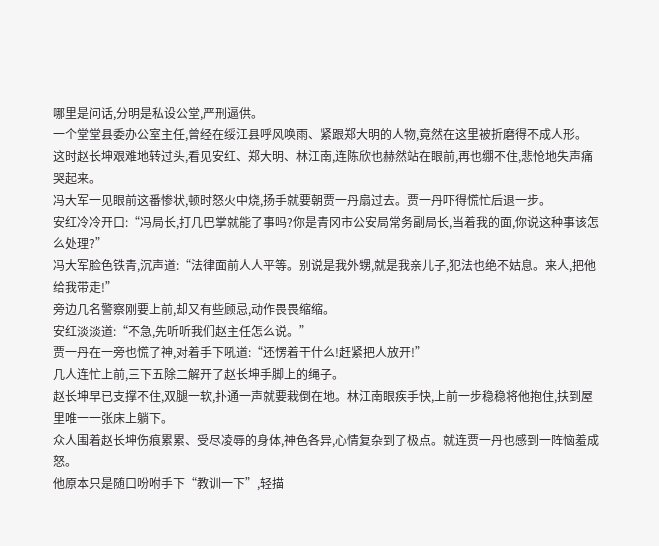哪里是问话,分明是私设公堂,严刑逼供。
一个堂堂县委办公室主任,曾经在绥江县呼风唤雨、紧跟郑大明的人物,竟然在这里被折磨得不成人形。
这时赵长坤艰难地转过头,看见安红、郑大明、林江南,连陈欣也赫然站在眼前,再也绷不住,悲怆地失声痛哭起来。
冯大军一见眼前这番惨状,顿时怒火中烧,扬手就要朝贾一丹扇过去。贾一丹吓得慌忙后退一步。
安红冷冷开口:“冯局长,打几巴掌就能了事吗?你是青冈市公安局常务副局长,当着我的面,你说这种事该怎么处理?”
冯大军脸色铁青,沉声道:“法律面前人人平等。别说是我外甥,就是我亲儿子,犯法也绝不姑息。来人,把他给我带走!”
旁边几名警察刚要上前,却又有些顾忌,动作畏畏缩缩。
安红淡淡道:“不急,先听听我们赵主任怎么说。”
贾一丹在一旁也慌了神,对着手下吼道:“还愣着干什么!赶紧把人放开!”
几人连忙上前,三下五除二解开了赵长坤手脚上的绳子。
赵长坤早已支撑不住,双腿一软,扑通一声就要栽倒在地。林江南眼疾手快,上前一步稳稳将他抱住,扶到屋里唯一一张床上躺下。
众人围着赵长坤伤痕累累、受尽凌辱的身体,神色各异,心情复杂到了极点。就连贾一丹也感到一阵恼羞成怒。
他原本只是随口吩咐手下“教训一下”,轻描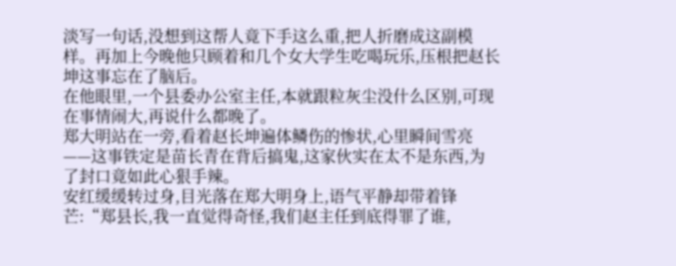淡写一句话,没想到这帮人竟下手这么重,把人折磨成这副模样。再加上今晚他只顾着和几个女大学生吃喝玩乐,压根把赵长坤这事忘在了脑后。
在他眼里,一个县委办公室主任,本就跟粒灰尘没什么区别,可现在事情闹大,再说什么都晚了。
郑大明站在一旁,看着赵长坤遍体鳞伤的惨状,心里瞬间雪亮——这事铁定是苗长青在背后搞鬼,这家伙实在太不是东西,为了封口竟如此心狠手辣。
安红缓缓转过身,目光落在郑大明身上,语气平静却带着锋芒:“郑县长,我一直觉得奇怪,我们赵主任到底得罪了谁,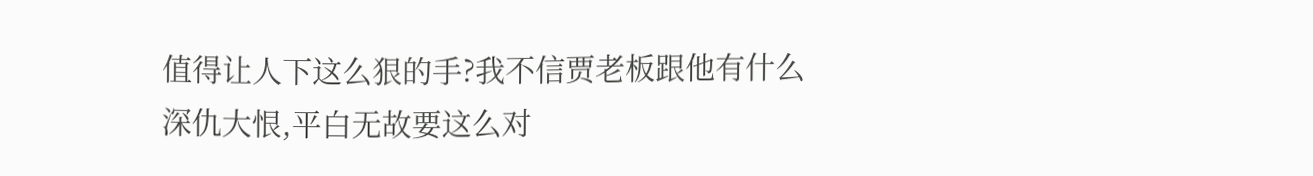值得让人下这么狠的手?我不信贾老板跟他有什么深仇大恨,平白无故要这么对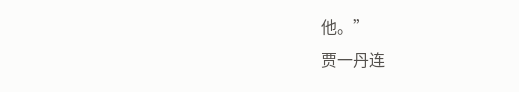他。”
贾一丹连